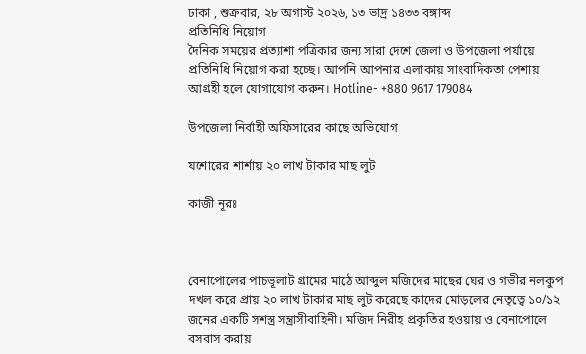ঢাকা , শুক্রবার, ২৮ অগাস্ট ২০২৬, ১৩ ভাদ্র ১৪৩৩ বঙ্গাব্দ
প্রতিনিধি নিয়োগ
দৈনিক সময়ের প্রত্যাশা পত্রিকার জন্য সারা দেশে জেলা ও উপজেলা পর্যায়ে প্রতিনিধি নিয়োগ করা হচ্ছে। আপনি আপনার এলাকায় সাংবাদিকতা পেশায় আগ্রহী হলে যোগাযোগ করুন। Hotline- +880 9617 179084

উপজেলা নির্বাহী অফিসারের কাছে অভিযোগ

যশোরের শার্শায় ২০ লাখ টাকার মাছ লুট

কাজী নূরঃ



বেনাপোলের পাচভূলাট গ্রামের মাঠে আব্দুল মজিদের মাছের ঘের ও গভীর নলকুপ দখল করে প্রায় ২০ লাখ টাকার মাছ লুট করেছে কাদের মোড়লের নেতৃত্বে ১০/১২ জনের একটি সশস্ত্র সন্ত্রাসীবাহিনী। মজিদ নিরীহ প্রকৃতির হওয়ায় ও বেনাপোলে বসবাস করায়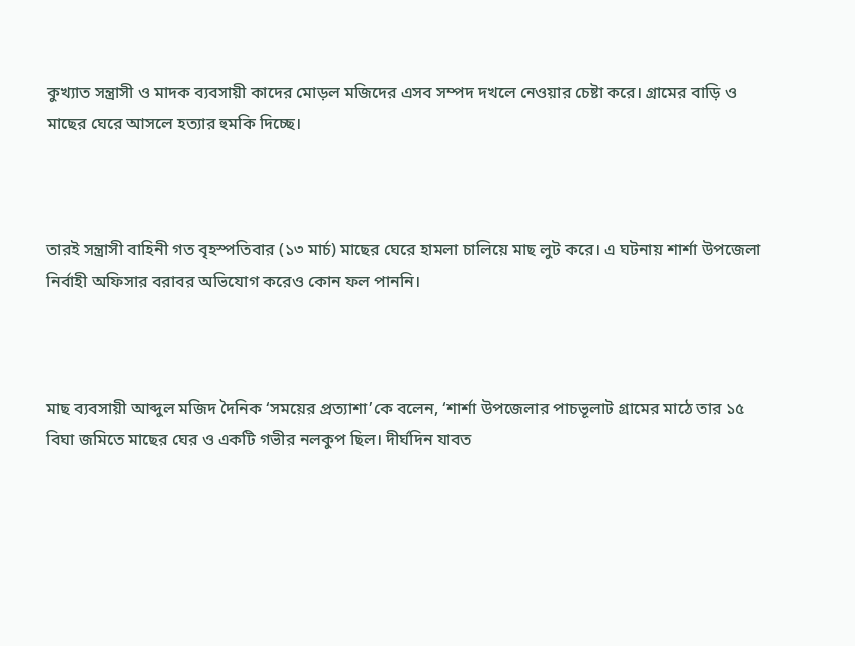কুখ্যাত সন্ত্রাসী ও মাদক ব্যবসায়ী কাদের মোড়ল মজিদের এসব সম্পদ দখলে নেওয়ার চেষ্টা করে। গ্রামের বাড়ি ও মাছের ঘেরে আসলে হত্যার হুমকি দিচ্ছে।



তারই সন্ত্রাসী বাহিনী গত বৃহস্পতিবার (১৩ মার্চ) মাছের ঘেরে হামলা চালিয়ে মাছ লুট করে। এ ঘটনায় শার্শা উপজেলা নির্বাহী অফিসার বরাবর অভিযোগ করেও কোন ফল পাননি।



মাছ ব্যবসায়ী আব্দুল মজিদ দৈনিক ‘সময়ের প্রত্যাশা’কে বলেন, ‘শার্শা উপজেলার পাচভূলাট গ্রামের মাঠে তার ১৫ বিঘা জমিতে মাছের ঘের ও একটি গভীর নলকুপ ছিল। দীর্ঘদিন যাবত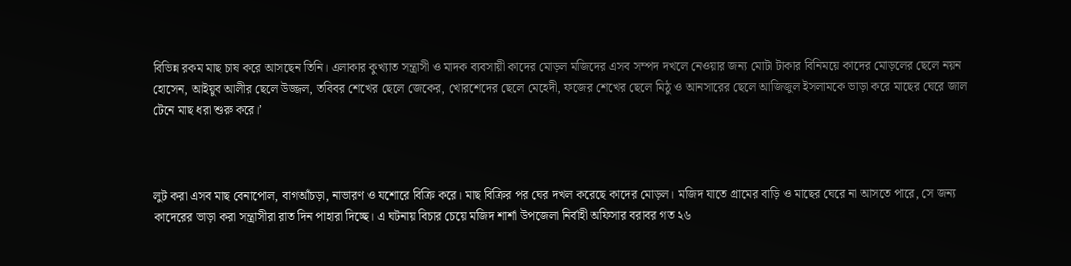বিভিন্ন রকম মাছ চাষ করে আসছেন তিনি। এলাকার কুখ্যাত সন্ত্রাসী ও মাদক ব্যবসায়ী কাদের মোড়ল মজিদের এসব সম্পদ দখলে নেওয়ার জন্য মোটা টাকার বিনিময়ে কাদের মোড়লের ছেলে নয়ন হোসেন, আইয়ুব আলীর ছেলে উজ্জল, তবিবর শেখের ছেলে জেকের, খোরশেদের ছেলে মেহেদী, ফজের শেখের ছেলে মিঠু ও আনসারের ছেলে আজিজুল ইসলামকে ভাড়া করে মাছের ঘেরে জাল টেনে মাছ ধরা শুরু করে।’



লুট করা এসব মাছ বেনাপোল, বাগআঁচড়া, নাভারণ ও যশোরে বিক্রি করে। মাছ বিক্রির পর ঘের দখল করেছে কাদের মোড়ল। মজিদ যাতে গ্রামের বাড়ি ও মাছের ঘেরে না আসতে পারে, সে জন্য কাদেরের ভাড়া করা সন্ত্রাসীরা রাত দিন পাহারা দিচ্ছে। এ ঘটনায় বিচার চেয়ে মজিদ শার্শা উপজেলা নির্বাহী অফিসার বরাবর গত ২৬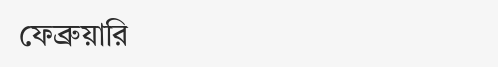ফেব্রুয়ারি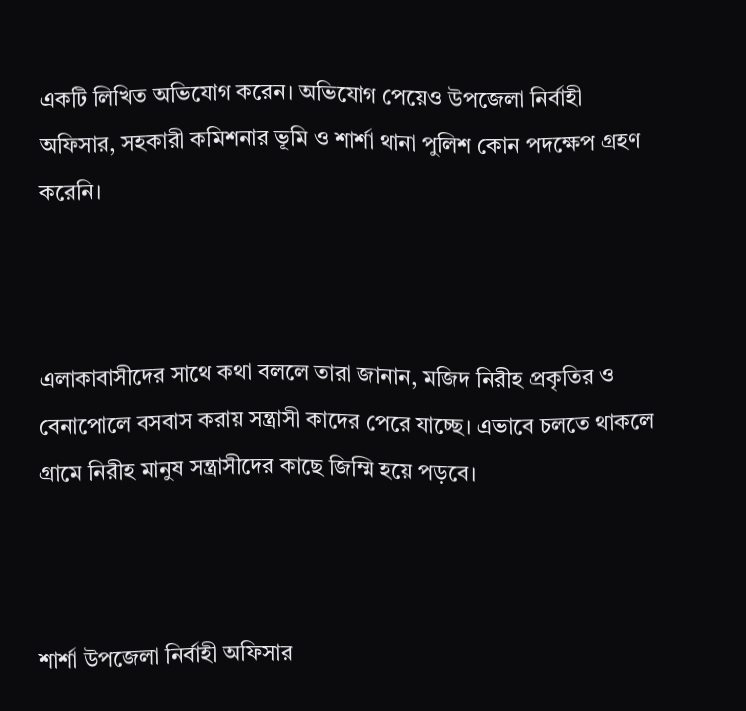একটি লিখিত অভিযোগ করেন। অভিযোগ পেয়েও উপজেলা নির্বাহী অফিসার, সহকারী কমিশনার ভূমি ও শার্শা থানা পুলিশ কোন পদক্ষেপ গ্রহণ করেনি।



এলাকাবাসীদের সাথে কথা বললে তারা জানান, মজিদ নিরীহ প্রকৃতির ও বেনাপোলে বসবাস করায় সন্ত্রাসী কাদের পেরে যাচ্ছে। এভাবে চলতে থাকলে গ্রামে নিরীহ মানুষ সন্ত্রাসীদের কাছে জিম্মি হয়ে পড়বে।



শার্শা উপজেলা নির্বাহী অফিসার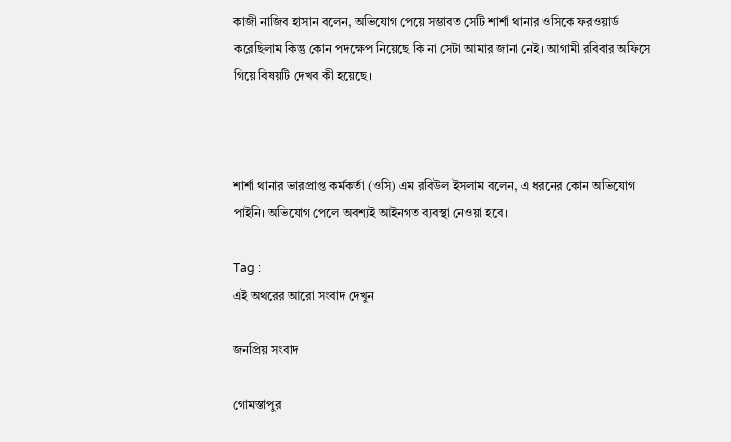কাজী নাজিব হাসান বলেন, অভিযোগ পেয়ে সম্ভাবত সেটি শার্শা থানার ওসিকে ফরওয়ার্ড করেছিলাম কিন্তু কোন পদক্ষেপ নিয়েছে কি না সেটা আমার জানা নেই। আগামী রবিবার অফিসে গিয়ে বিষয়টি দেখব কী হয়েছে।



শার্শা থানার ভারপ্রাপ্ত কর্মকর্তা (ওসি) এম রবিউল ইসলাম বলেন, এ ধরনের কোন অভিযোগ পাইনি। অভিযোগ পেলে অবশ্যই আইনগত ব্যবস্থা নেওয়া হবে।

Tag :
এই অথরের আরো সংবাদ দেখুন

জনপ্রিয় সংবাদ

গোমস্তাপুর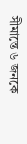সীমান্তে ৬ জনকে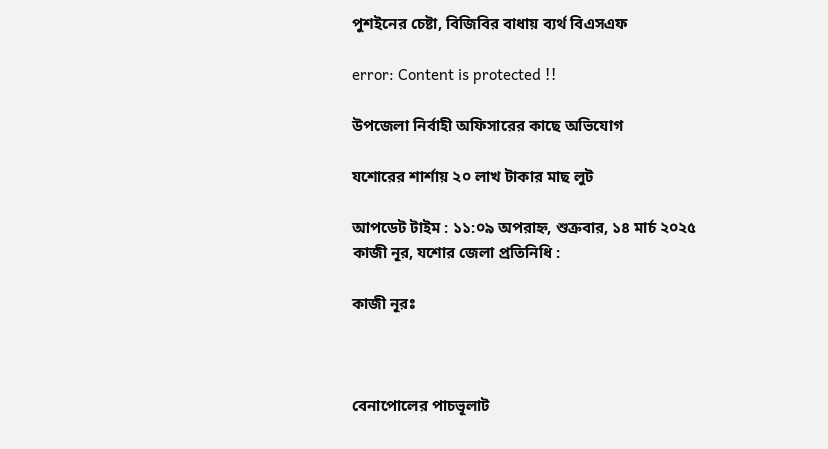পুশইনের চেষ্টা, বিজিবির বাধায় ব্যর্থ বিএসএফ

error: Content is protected !!

উপজেলা নির্বাহী অফিসারের কাছে অভিযোগ

যশোরের শার্শায় ২০ লাখ টাকার মাছ লুট

আপডেট টাইম : ১১:০৯ অপরাহ্ন, শুক্রবার, ১৪ মার্চ ২০২৫
কাজী নূর, যশোর জেলা প্রতিনিধি :

কাজী নূরঃ



বেনাপোলের পাচভূলাট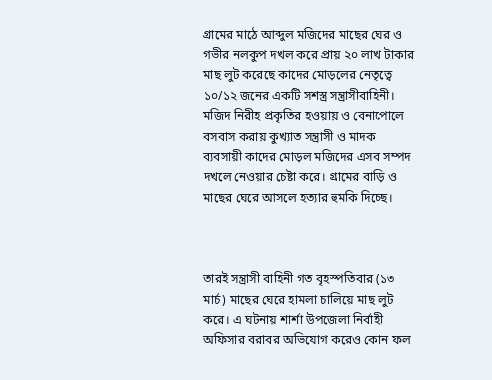গ্রামের মাঠে আব্দুল মজিদের মাছের ঘের ও গভীর নলকুপ দখল করে প্রায় ২০ লাখ টাকার মাছ লুট করেছে কাদের মোড়লের নেতৃত্বে ১০/১২ জনের একটি সশস্ত্র সন্ত্রাসীবাহিনী। মজিদ নিরীহ প্রকৃতির হওয়ায় ও বেনাপোলে বসবাস করায় কুখ্যাত সন্ত্রাসী ও মাদক ব্যবসায়ী কাদের মোড়ল মজিদের এসব সম্পদ দখলে নেওয়ার চেষ্টা করে। গ্রামের বাড়ি ও মাছের ঘেরে আসলে হত্যার হুমকি দিচ্ছে।



তারই সন্ত্রাসী বাহিনী গত বৃহস্পতিবার (১৩ মার্চ) মাছের ঘেরে হামলা চালিয়ে মাছ লুট করে। এ ঘটনায় শার্শা উপজেলা নির্বাহী অফিসার বরাবর অভিযোগ করেও কোন ফল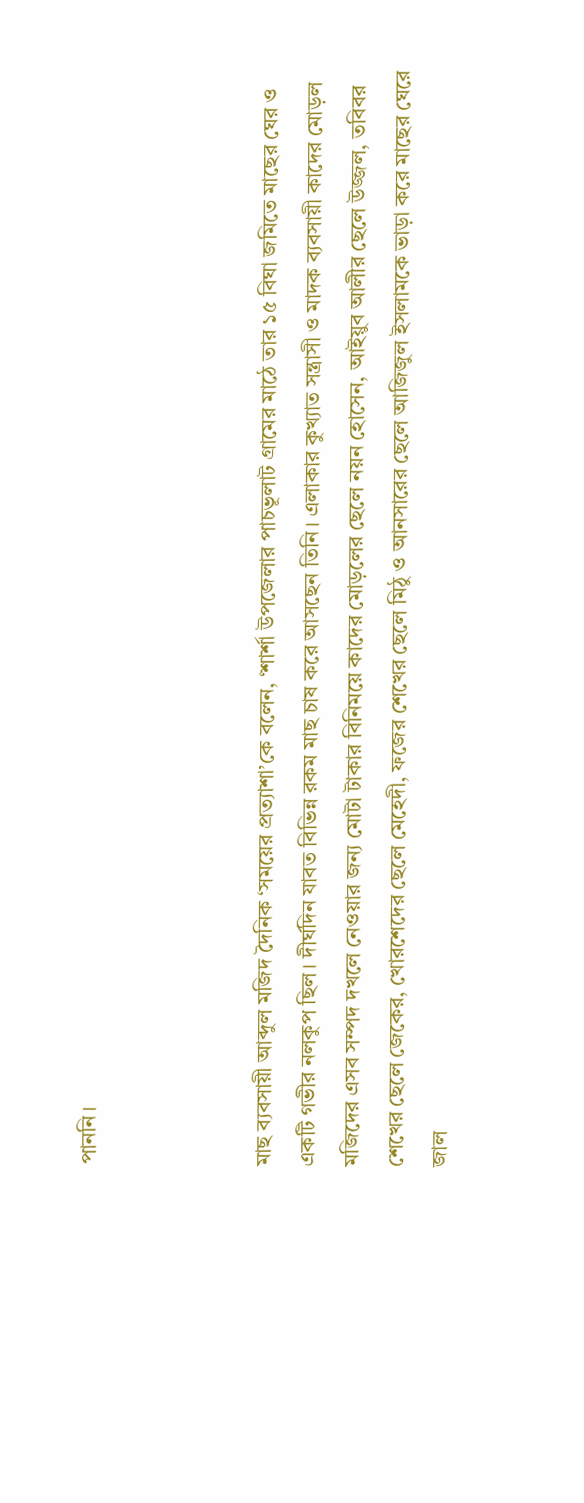পাননি।



মাছ ব্যবসায়ী আব্দুল মজিদ দৈনিক ‘সময়ের প্রত্যাশা’কে বলেন, ‘শার্শা উপজেলার পাচভূলাট গ্রামের মাঠে তার ১৫ বিঘা জমিতে মাছের ঘের ও একটি গভীর নলকুপ ছিল। দীর্ঘদিন যাবত বিভিন্ন রকম মাছ চাষ করে আসছেন তিনি। এলাকার কুখ্যাত সন্ত্রাসী ও মাদক ব্যবসায়ী কাদের মোড়ল মজিদের এসব সম্পদ দখলে নেওয়ার জন্য মোটা টাকার বিনিময়ে কাদের মোড়লের ছেলে নয়ন হোসেন, আইয়ুব আলীর ছেলে উজ্জল, তবিবর শেখের ছেলে জেকের, খোরশেদের ছেলে মেহেদী, ফজের শেখের ছেলে মিঠু ও আনসারের ছেলে আজিজুল ইসলামকে ভাড়া করে মাছের ঘেরে জাল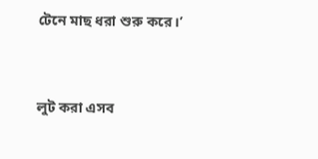টেনে মাছ ধরা শুরু করে।’



লুট করা এসব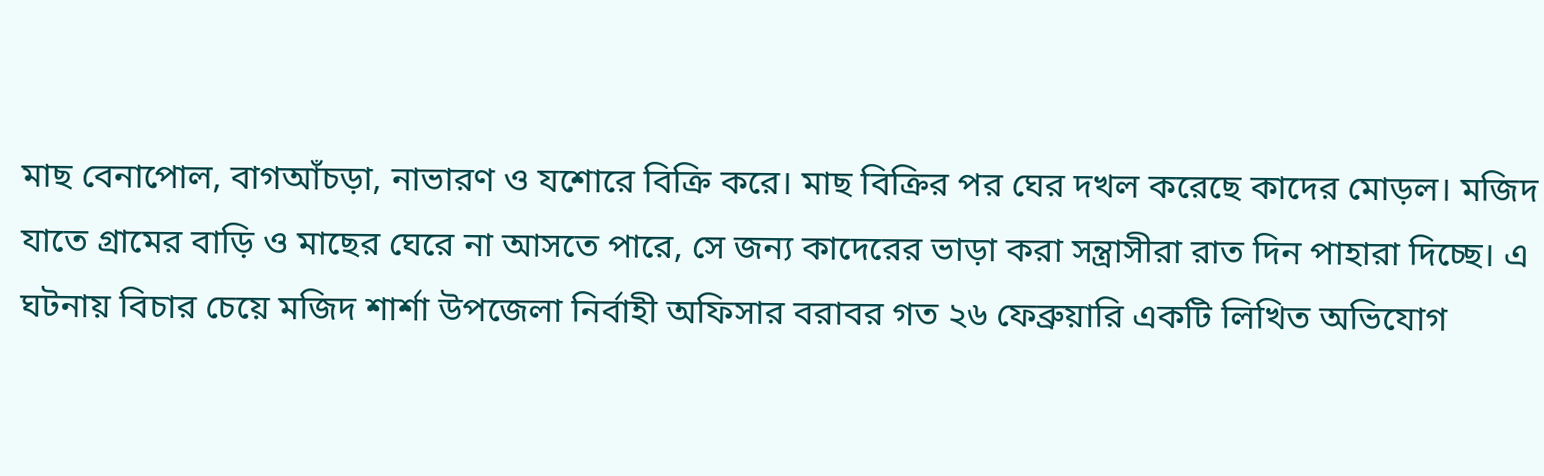মাছ বেনাপোল, বাগআঁচড়া, নাভারণ ও যশোরে বিক্রি করে। মাছ বিক্রির পর ঘের দখল করেছে কাদের মোড়ল। মজিদ যাতে গ্রামের বাড়ি ও মাছের ঘেরে না আসতে পারে, সে জন্য কাদেরের ভাড়া করা সন্ত্রাসীরা রাত দিন পাহারা দিচ্ছে। এ ঘটনায় বিচার চেয়ে মজিদ শার্শা উপজেলা নির্বাহী অফিসার বরাবর গত ২৬ ফেব্রুয়ারি একটি লিখিত অভিযোগ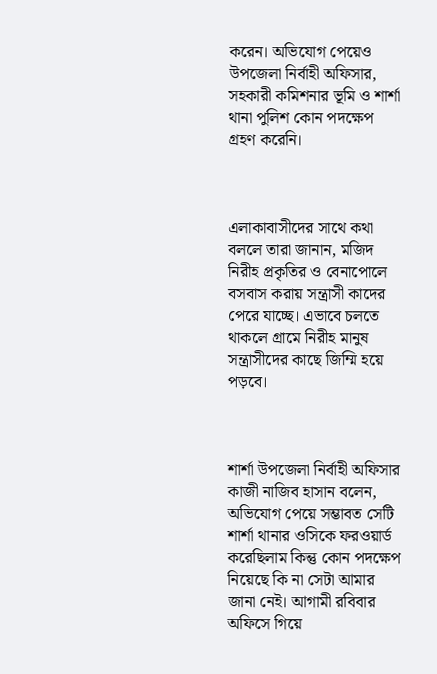করেন। অভিযোগ পেয়েও উপজেলা নির্বাহী অফিসার, সহকারী কমিশনার ভূমি ও শার্শা থানা পুলিশ কোন পদক্ষেপ গ্রহণ করেনি।



এলাকাবাসীদের সাথে কথা বললে তারা জানান, মজিদ নিরীহ প্রকৃতির ও বেনাপোলে বসবাস করায় সন্ত্রাসী কাদের পেরে যাচ্ছে। এভাবে চলতে থাকলে গ্রামে নিরীহ মানুষ সন্ত্রাসীদের কাছে জিম্মি হয়ে পড়বে।



শার্শা উপজেলা নির্বাহী অফিসার কাজী নাজিব হাসান বলেন, অভিযোগ পেয়ে সম্ভাবত সেটি শার্শা থানার ওসিকে ফরওয়ার্ড করেছিলাম কিন্তু কোন পদক্ষেপ নিয়েছে কি না সেটা আমার জানা নেই। আগামী রবিবার অফিসে গিয়ে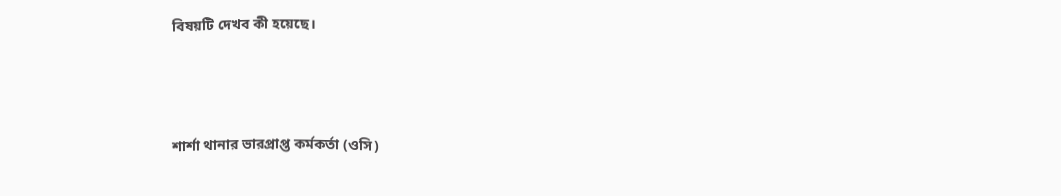বিষয়টি দেখব কী হয়েছে।



শার্শা থানার ভারপ্রাপ্ত কর্মকর্তা (ওসি)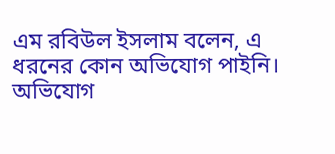এম রবিউল ইসলাম বলেন, এ ধরনের কোন অভিযোগ পাইনি। অভিযোগ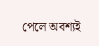পেলে অবশ্যই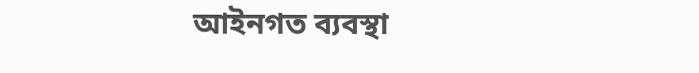আইনগত ব্যবস্থা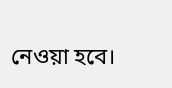নেওয়া হবে।